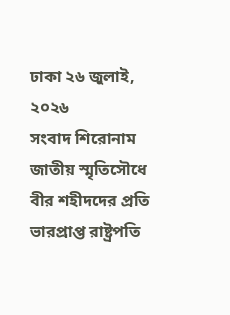ঢাকা ২৬ জুলাই, ২০২৬
সংবাদ শিরোনাম
জাতীয় স্মৃতিসৌধে বীর শহীদদের প্রতি ভারপ্রাপ্ত রাষ্ট্রপতি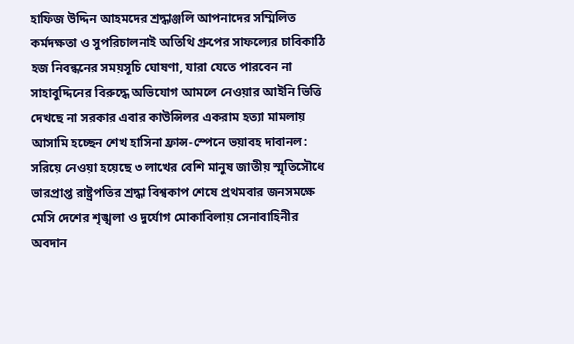হাফিজ উদ্দিন আহমদের শ্রদ্ধাঞ্জলি আপনাদের সম্মিলিত কর্মদক্ষতা ও সুপরিচালনাই অতিথি গ্রুপের সাফল্যের চাবিকাঠি হজ নিবন্ধনের সময়সূচি ঘোষণা, যারা যেতে পারবেন না সাহাবুদ্দিনের বিরুদ্ধে অভিযোগ আমলে নেওয়ার আইনি ভিত্তি দেখছে না সরকার এবার কাউন্সিলর একরাম হত্যা মামলায় আসামি হচ্ছেন শেখ হাসিনা ফ্রান্স-স্পেনে ভয়াবহ দাবানল: সরিয়ে নেওয়া হয়েছে ৩ লাখের বেশি মানুষ জাতীয় স্মৃতিসৌধে ভারপ্রাপ্ত রাষ্ট্রপতির শ্রদ্ধা বিশ্বকাপ শেষে প্রথমবার জনসমক্ষে মেসি দেশের শৃঙ্খলা ও দুর্যোগ মোকাবিলায় সেনাবাহিনীর অবদান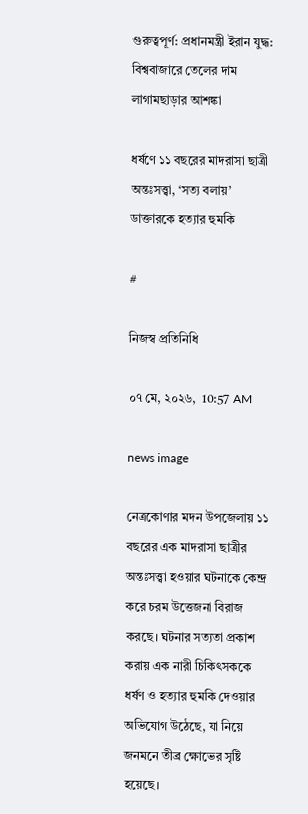গুরুত্বপূর্ণ: প্রধানমন্ত্রী ইরান যুদ্ধ: বিশ্ববাজারে তেলের দাম লাগামছাড়ার আশঙ্কা

ধর্ষণে ১১ বছরের মাদরাসা ছাত্রী অন্তঃসত্ত্বা, ‘সত্য বলায়’ ডাক্তারকে হত্যার হুমকি

#

নিজস্ব প্রতিনিধি

০৭ মে, ২০২৬,  10:57 AM

news image

নেত্রকোণার মদন উপজেলায় ১১ বছরের এক মাদরাসা ছাত্রীর অন্তঃসত্ত্বা হওয়ার ঘটনাকে কেন্দ্র করে চরম উত্তেজনা বিরাজ করছে। ঘটনার সত্যতা প্রকাশ করায় এক নারী চিকিৎসককে ধর্ষণ ও হত্যার হুমকি দেওয়ার অভিযোগ উঠেছে, যা নিয়ে জনমনে তীব্র ক্ষোভের সৃষ্টি হয়েছে।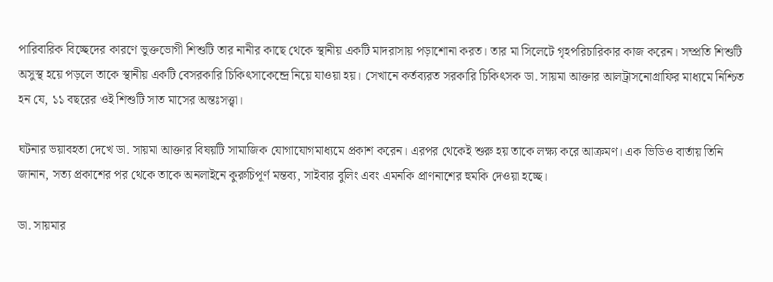পারিবারিক বিচ্ছেদের কারণে ভুক্তভোগী শিশুটি তার নানীর কাছে থেকে স্থানীয় একটি মাদরাসায় পড়াশোনা করত। তার মা সিলেটে গৃহপরিচারিকার কাজ করেন। সম্প্রতি শিশুটি অসুস্থ হয়ে পড়লে তাকে স্থানীয় একটি বেসরকারি চিকিৎসাকেন্দ্রে নিয়ে যাওয়া হয়। সেখানে কর্তব্যরত সরকারি চিকিৎসক ডা. সায়মা আক্তার আলট্রাসনোগ্রাফির মাধ্যমে নিশ্চিত হন যে, ১১ বছরের ওই শিশুটি সাত মাসের অন্তঃসত্ত্বা।

ঘটনার ভয়াবহতা দেখে ডা. সায়মা আক্তার বিষয়টি সামাজিক যোগাযোগমাধ্যমে প্রকাশ করেন। এরপর থেকেই শুরু হয় তাকে লক্ষ্য করে আক্রমণ। এক ভিডিও বার্তায় তিনি জানান, সত্য প্রকাশের পর থেকে তাকে অনলাইনে কুরুচিপূর্ণ মন্তব্য, সাইবার বুলিং এবং এমনকি প্রাণনাশের হুমকি দেওয়া হচ্ছে।

ডা. সায়মার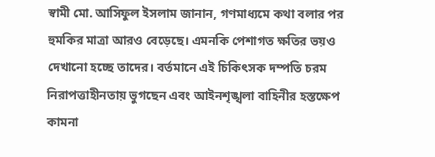স্বামী মো. আসিফুল ইসলাম জানান, গণমাধ্যমে কথা বলার পর হুমকির মাত্রা আরও বেড়েছে। এমনকি পেশাগত ক্ষতির ভয়ও দেখানো হচ্ছে তাদের। বর্তমানে এই চিকিৎসক দম্পতি চরম নিরাপত্তাহীনতায় ভুগছেন এবং আইনশৃঙ্খলা বাহিনীর হস্তক্ষেপ কামনা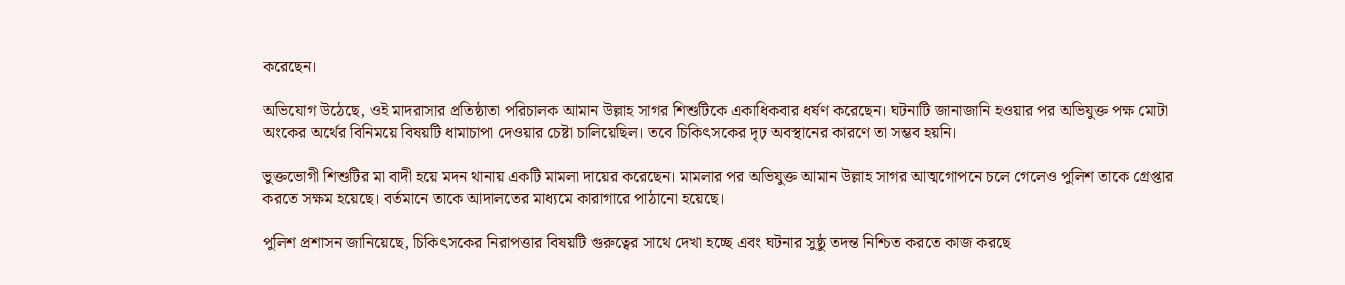করেছেন।

অভিযোগ উঠেছে, ওই মাদরাসার প্রতিষ্ঠাতা পরিচালক আমান উল্লাহ সাগর শিশুটিকে একাধিকবার ধর্ষণ করেছেন। ঘটনাটি জানাজানি হওয়ার পর অভিযুক্ত পক্ষ মোটা অংকের অর্থের বিনিময়ে বিষয়টি ধামাচাপা দেওয়ার চেষ্টা চালিয়েছিল। তবে চিকিৎসকের দৃঢ় অবস্থানের কারণে তা সম্ভব হয়নি।

ভুক্তভোগী শিশুটির মা বাদী হয়ে মদন থানায় একটি মামলা দায়ের করেছেন। মামলার পর অভিযুক্ত আমান উল্লাহ সাগর আত্মগোপনে চলে গেলেও পুলিশ তাকে গ্রেপ্তার করতে সক্ষম হয়েছে। বর্তমানে তাকে আদালতের মাধ্যমে কারাগারে পাঠানো হয়েছে।

পুলিশ প্রশাসন জানিয়েছে, চিকিৎসকের নিরাপত্তার বিষয়টি গুরুত্বের সাথে দেখা হচ্ছে এবং ঘটনার সুষ্ঠু তদন্ত নিশ্চিত করতে কাজ করছে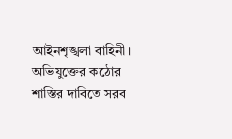আইনশৃঙ্খলা বাহিনী। অভিযুক্তের কঠোর শাস্তির দাবিতে সরব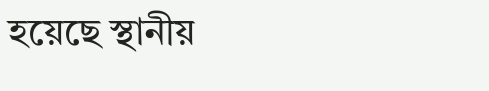হয়েছে স্থানীয়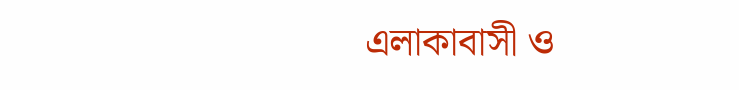এলাকাবাসী ও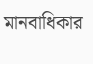মানবাধিকার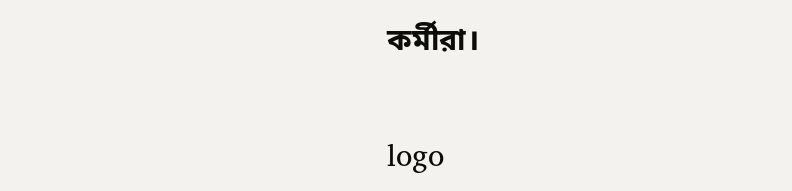কর্মীরা।

logo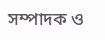সম্পাদক ও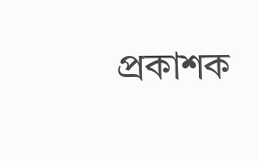প্রকাশক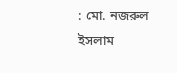: মো. নজরুল ইসলাম